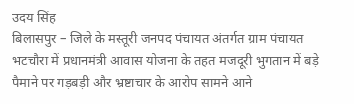उदय सिंह
बिलासपुर – जिले के मस्तूरी जनपद पंचायत अंतर्गत ग्राम पंचायत भटचौरा में प्रधानमंत्री आवास योजना के तहत मजदूरी भुगतान में बड़े पैमाने पर गड़बड़ी और भ्रष्टाचार के आरोप सामने आने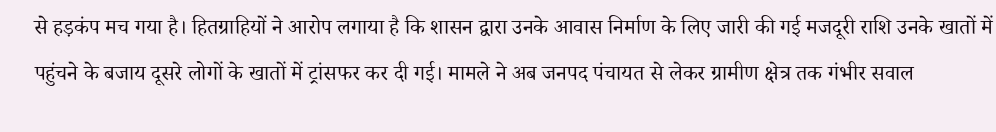से हड़कंप मच गया है। हितग्राहियों ने आरोप लगाया है कि शासन द्वारा उनके आवास निर्माण के लिए जारी की गई मजदूरी राशि उनके खातों में पहुंचने के बजाय दूसरे लोगों के खातों में ट्रांसफर कर दी गई। मामले ने अब जनपद पंचायत से लेकर ग्रामीण क्षेत्र तक गंभीर सवाल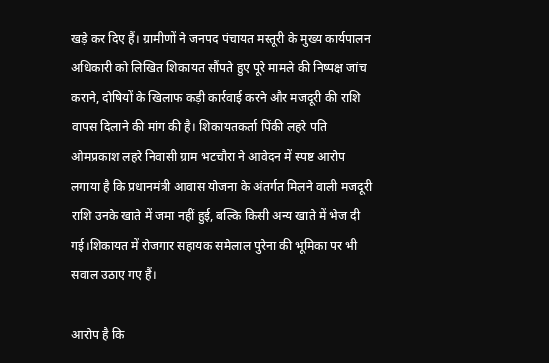खड़े कर दिए हैं। ग्रामीणों ने जनपद पंचायत मस्तूरी के मुख्य कार्यपालन अधिकारी को लिखित शिकायत सौंपते हुए पूरे मामले की निष्पक्ष जांच कराने, दोषियों के खिलाफ कड़ी कार्रवाई करने और मजदूरी की राशि वापस दिलाने की मांग की है। शिकायतकर्ता पिंकी लहरे पति ओमप्रकाश लहरे निवासी ग्राम भटचौरा ने आवेदन में स्पष्ट आरोप लगाया है कि प्रधानमंत्री आवास योजना के अंतर्गत मिलने वाली मजदूरी राशि उनके खाते में जमा नहीं हुई, बल्कि किसी अन्य खाते में भेज दी गई।शिकायत में रोजगार सहायक समेलाल पुरेना की भूमिका पर भी सवाल उठाए गए हैं।

आरोप है कि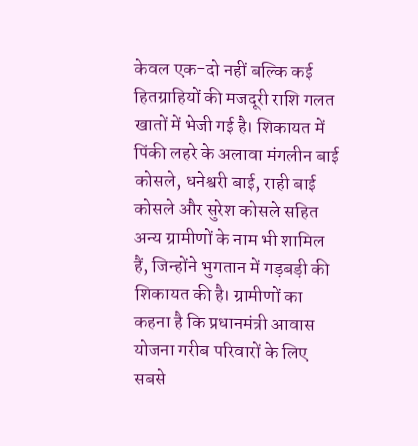केवल एक-दो नहीं बल्कि कई हितग्राहियों की मजदूरी राशि गलत खातों में भेजी गई है। शिकायत में पिंकी लहरे के अलावा मंगलीन बाई कोसले, धनेश्वरी बाई, राही बाई कोसले और सुरेश कोसले सहित अन्य ग्रामीणों के नाम भी शामिल हैं, जिन्होंने भुगतान में गड़बड़ी की शिकायत की है। ग्रामीणों का कहना है कि प्रधानमंत्री आवास योजना गरीब परिवारों के लिए सबसे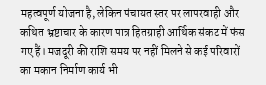महत्वपूर्ण योजना है, लेकिन पंचायत स्तर पर लापरवाही और कथित भ्रष्टाचार के कारण पात्र हितग्राही आर्थिक संकट में फंस गए हैं। मजदूरी की राशि समय पर नहीं मिलने से कई परिवारों का मकान निर्माण कार्य भी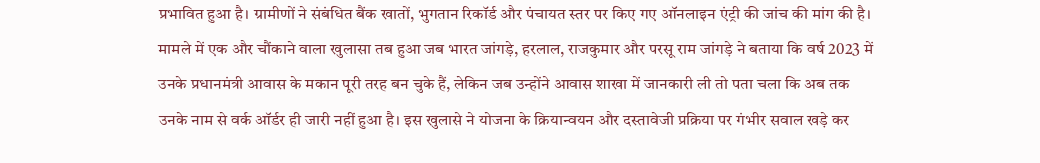प्रभावित हुआ है। ग्रामीणों ने संबंधित बैंक खातों, भुगतान रिकॉर्ड और पंचायत स्तर पर किए गए ऑनलाइन एंट्री की जांच की मांग की है। मामले में एक और चौंकाने वाला खुलासा तब हुआ जब भारत जांगड़े, हरलाल, राजकुमार और परसू राम जांगड़े ने बताया कि वर्ष 2023 में उनके प्रधानमंत्री आवास के मकान पूरी तरह बन चुके हैं, लेकिन जब उन्होंने आवास शाखा में जानकारी ली तो पता चला कि अब तक उनके नाम से वर्क ऑर्डर ही जारी नहीं हुआ है। इस खुलासे ने योजना के क्रियान्वयन और दस्तावेजी प्रक्रिया पर गंभीर सवाल खड़े कर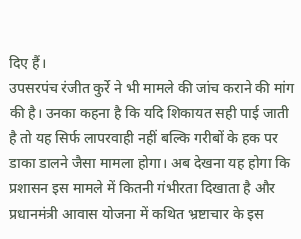दिए हैं।
उपसरपंच रंजीत कुर्रे ने भी मामले की जांच कराने की मांग की है। उनका कहना है कि यदि शिकायत सही पाई जाती है तो यह सिर्फ लापरवाही नहीं बल्कि गरीबों के हक पर डाका डालने जैसा मामला होगा। अब देखना यह होगा कि प्रशासन इस मामले में कितनी गंभीरता दिखाता है और प्रधानमंत्री आवास योजना में कथित भ्रष्टाचार के इस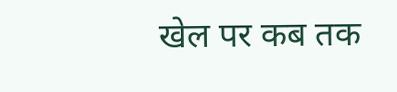खेल पर कब तक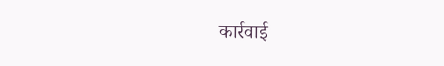कार्रवाई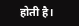होती है।